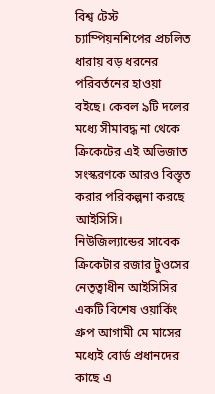বিশ্ব টেস্ট চ্যাম্পিয়নশিপের প্রচলিত ধারায় বড় ধরনের পরিবর্তনের হাওয়া বইছে। কেবল ৯টি দলের মধ্যে সীমাবদ্ধ না থেকে ক্রিকেটের এই অভিজাত সংস্করণকে আরও বিস্তৃত করার পরিকল্পনা করছে আইসিসি। নিউজিল্যান্ডের সাবেক ক্রিকেটার রজার টুওসের নেতৃত্বাধীন আইসিসির একটি বিশেষ ওয়ার্কিং গ্রুপ আগামী মে মাসের মধ্যেই বোর্ড প্রধানদের কাছে এ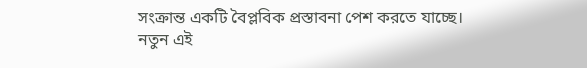সংক্রান্ত একটি বৈপ্লবিক প্রস্তাবনা পেশ করতে যাচ্ছে।
নতুন এই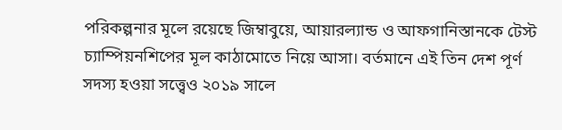পরিকল্পনার মূলে রয়েছে জিম্বাবুয়ে, আয়ারল্যান্ড ও আফগানিস্তানকে টেস্ট চ্যাম্পিয়নশিপের মূল কাঠামোতে নিয়ে আসা। বর্তমানে এই তিন দেশ পূর্ণ সদস্য হওয়া সত্ত্বেও ২০১৯ সালে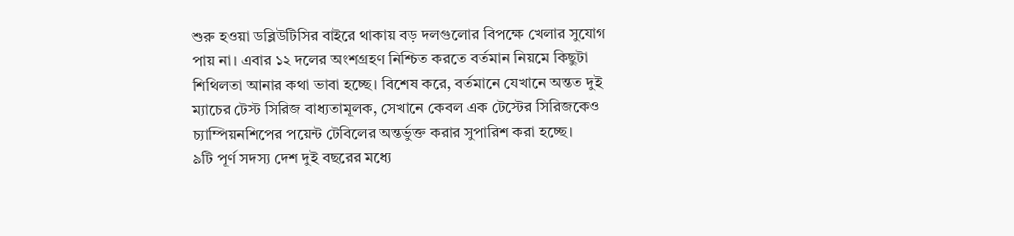শুরু হওয়া ডব্লিউটিসির বাইরে থাকায় বড় দলগুলোর বিপক্ষে খেলার সুযোগ পায় না। এবার ১২ দলের অংশগ্রহণ নিশ্চিত করতে বর্তমান নিয়মে কিছুটা শিথিলতা আনার কথা ভাবা হচ্ছে। বিশেষ করে, বর্তমানে যেখানে অন্তত দুই ম্যাচের টেস্ট সিরিজ বাধ্যতামূলক, সেখানে কেবল এক টেস্টের সিরিজকেও চ্যাম্পিয়নশিপের পয়েন্ট টেবিলের অন্তর্ভুক্ত করার সুপারিশ করা হচ্ছে।
৯টি পূর্ণ সদস্য দেশ দুই বছরের মধ্যে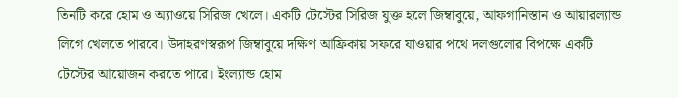তিনটি করে হোম ও অ্যাওয়ে সিরিজ খেলে। একটি টেস্টের সিরিজ যুক্ত হলে জিম্বাবুয়ে, আফগানিস্তান ও আয়ারল্যান্ড লিগে খেলতে পারবে। উদাহরণস্বরূপ জিম্বাবুয়ে দক্ষিণ আফ্রিকায় সফরে যাওয়ার পথে দলগুলোর বিপক্ষে একটি টেস্টের আয়োজন করতে পারে। ইংল্যান্ড হোম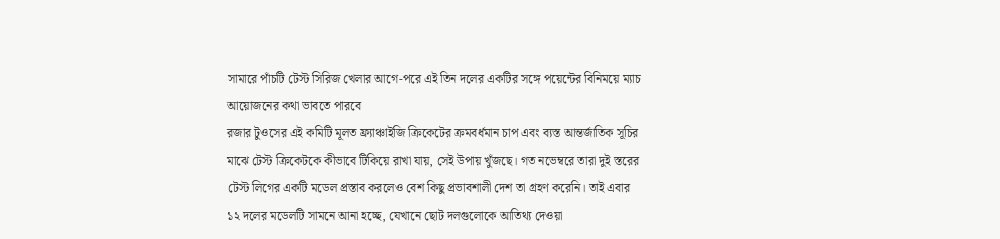সামারে পাঁচটি টেস্ট সিরিজ খেলার আগে-পরে এই তিন দলের একটির সঙ্গে পয়েন্টের বিনিময়ে ম্যাচ আয়োজনের কথা ভাবতে পারবে
রজার টুওসের এই কমিটি মূলত ফ্র্যাঞ্চাইজি ক্রিকেটের ক্রমবর্ধমান চাপ এবং ব্যস্ত আন্তর্জাতিক সূচির মাঝে টেস্ট ক্রিকেটকে কীভাবে টিকিয়ে রাখা যায়, সেই উপায় খুঁজছে। গত নভেম্বরে তারা দুই স্তরের টেস্ট লিগের একটি মডেল প্রস্তাব করলেও বেশ কিছু প্রভাবশালী দেশ তা গ্রহণ করেনি। তাই এবার ১২ দলের মডেলটি সামনে আনা হচ্ছে, যেখানে ছোট দলগুলোকে আতিথ্য দেওয়া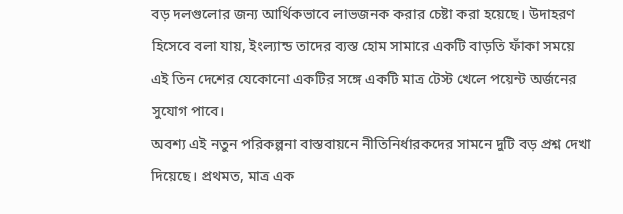বড় দলগুলোর জন্য আর্থিকভাবে লাভজনক করার চেষ্টা করা হয়েছে। উদাহরণ হিসেবে বলা যায়, ইংল্যান্ড তাদের ব্যস্ত হোম সামারে একটি বাড়তি ফাঁকা সময়ে এই তিন দেশের যেকোনো একটির সঙ্গে একটি মাত্র টেস্ট খেলে পয়েন্ট অর্জনের সুযোগ পাবে।
অবশ্য এই নতুন পরিকল্পনা বাস্তবায়নে নীতিনির্ধারকদের সামনে দুটি বড় প্রশ্ন দেখা দিয়েছে। প্রথমত, মাত্র এক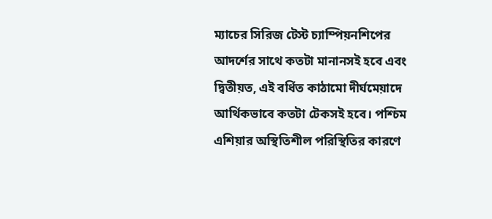ম্যাচের সিরিজ টেস্ট চ্যাম্পিয়নশিপের আদর্শের সাথে কতটা মানানসই হবে এবং দ্বিতীয়ত, এই বর্ধিত কাঠামো দীর্ঘমেয়াদে আর্থিকভাবে কতটা টেকসই হবে। পশ্চিম এশিয়ার অস্থিতিশীল পরিস্থিতির কারণে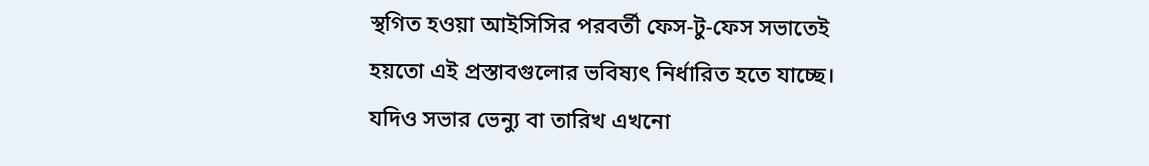স্থগিত হওয়া আইসিসির পরবর্তী ফেস-টু-ফেস সভাতেই হয়তো এই প্রস্তাবগুলোর ভবিষ্যৎ নির্ধারিত হতে যাচ্ছে। যদিও সভার ভেন্যু বা তারিখ এখনো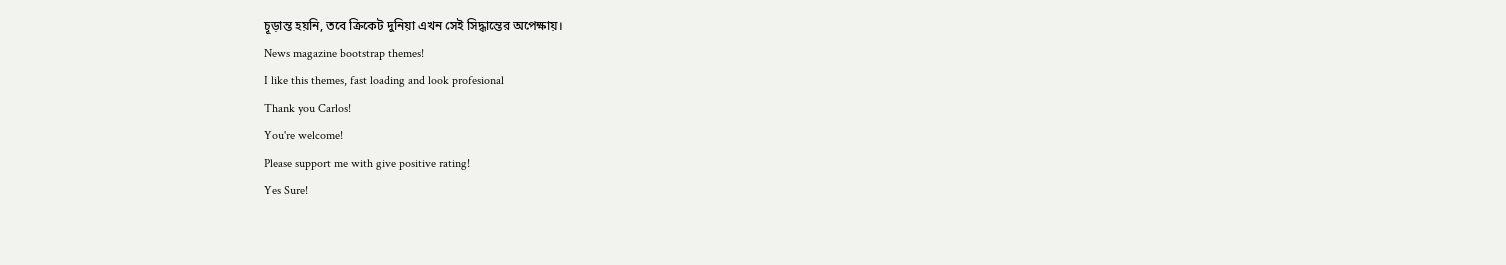চূড়ান্ত হয়নি, তবে ক্রিকেট দুনিয়া এখন সেই সিদ্ধান্তের অপেক্ষায়।
News magazine bootstrap themes!
I like this themes, fast loading and look profesional
Thank you Carlos!
You're welcome!
Please support me with give positive rating!
Yes Sure!